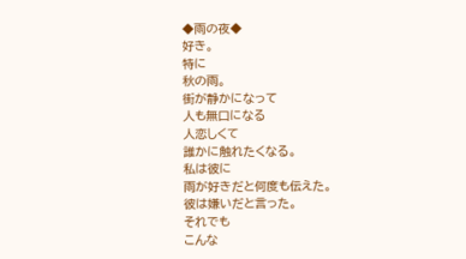◆雨の夜◆
好き。
特に
秋の雨。
街が静かになって
人も無口になる
人恋しくて
誰かに触れたくなる。
私は彼に
雨が好きだと何度も伝えた。
彼は嫌いだと言った。
それでも
こんな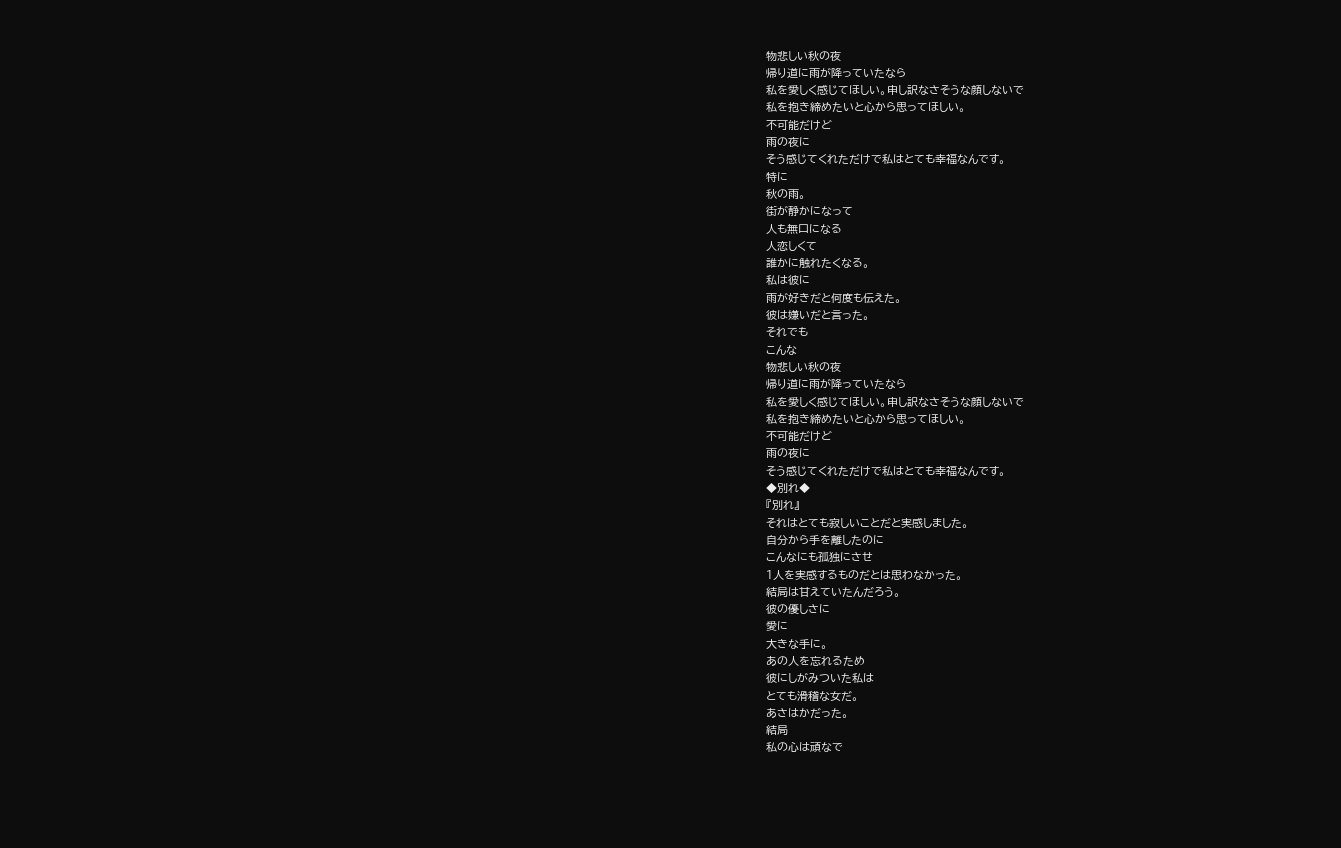物悲しい秋の夜
帰り道に雨が降っていたなら
私を愛しく感じてほしい。申し訳なさそうな顔しないで
私を抱き締めたいと心から思ってほしい。
不可能だけど
雨の夜に
そう感じてくれただけで私はとても幸福なんです。
特に
秋の雨。
街が静かになって
人も無口になる
人恋しくて
誰かに触れたくなる。
私は彼に
雨が好きだと何度も伝えた。
彼は嫌いだと言った。
それでも
こんな
物悲しい秋の夜
帰り道に雨が降っていたなら
私を愛しく感じてほしい。申し訳なさそうな顔しないで
私を抱き締めたいと心から思ってほしい。
不可能だけど
雨の夜に
そう感じてくれただけで私はとても幸福なんです。
◆別れ◆
『別れ』
それはとても寂しいことだと実感しました。
自分から手を離したのに
こんなにも孤独にさせ
1人を実感するものだとは思わなかった。
結局は甘えていたんだろう。
彼の優しさに
愛に
大きな手に。
あの人を忘れるため
彼にしがみついた私は
とても滑稽な女だ。
あさはかだった。
結局
私の心は頑なで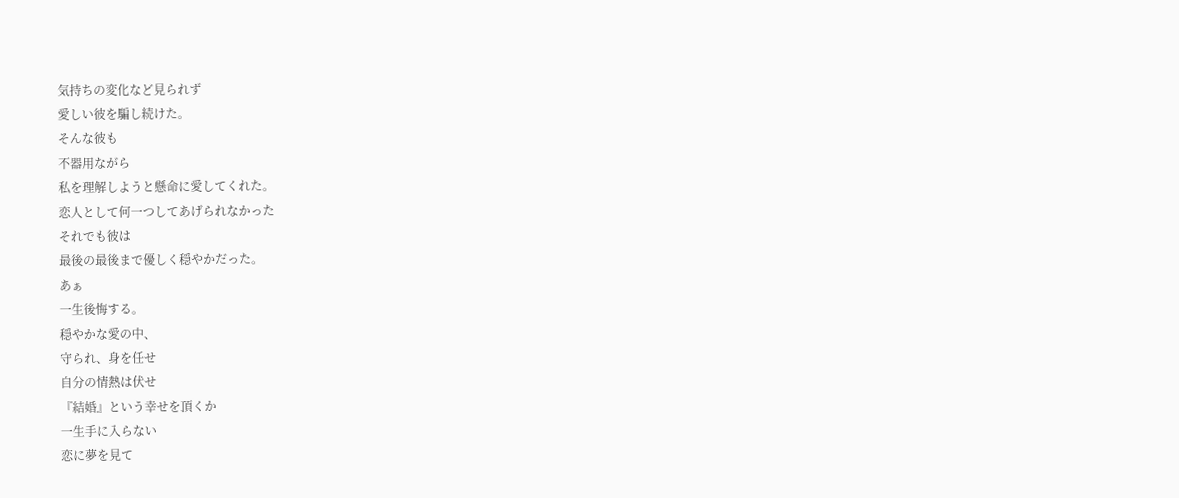気持ちの変化など見られず
愛しい彼を騙し続けた。
そんな彼も
不器用ながら
私を理解しようと懸命に愛してくれた。
恋人として何一つしてあげられなかった
それでも彼は
最後の最後まで優しく穏やかだった。
あぁ
一生後悔する。
穏やかな愛の中、
守られ、身を任せ
自分の情熱は伏せ
『結婚』という幸せを頂くか
一生手に入らない
恋に夢を見て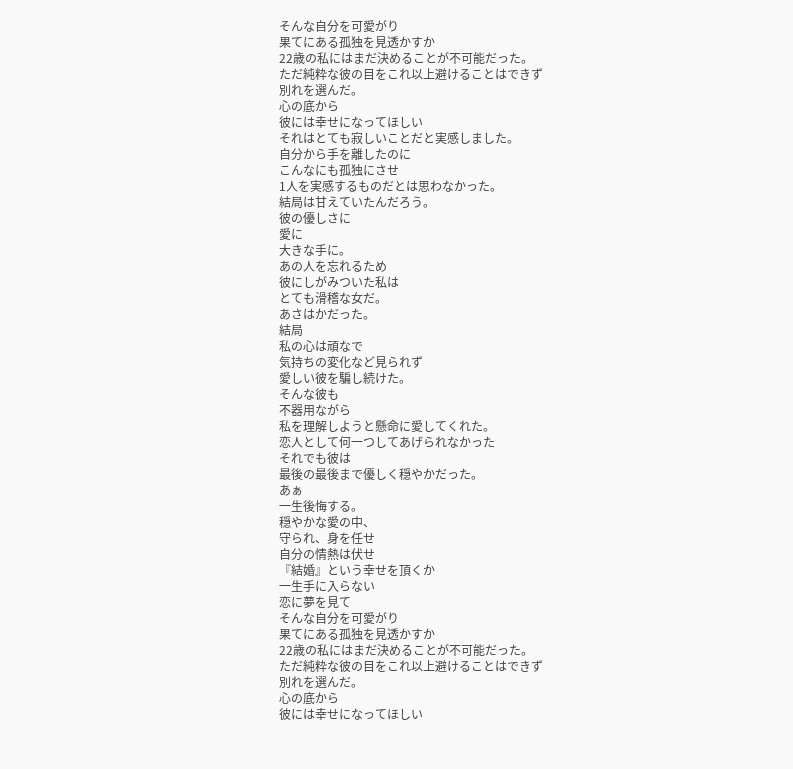そんな自分を可愛がり
果てにある孤独を見透かすか
22歳の私にはまだ決めることが不可能だった。
ただ純粋な彼の目をこれ以上避けることはできず
別れを選んだ。
心の底から
彼には幸せになってほしい
それはとても寂しいことだと実感しました。
自分から手を離したのに
こんなにも孤独にさせ
1人を実感するものだとは思わなかった。
結局は甘えていたんだろう。
彼の優しさに
愛に
大きな手に。
あの人を忘れるため
彼にしがみついた私は
とても滑稽な女だ。
あさはかだった。
結局
私の心は頑なで
気持ちの変化など見られず
愛しい彼を騙し続けた。
そんな彼も
不器用ながら
私を理解しようと懸命に愛してくれた。
恋人として何一つしてあげられなかった
それでも彼は
最後の最後まで優しく穏やかだった。
あぁ
一生後悔する。
穏やかな愛の中、
守られ、身を任せ
自分の情熱は伏せ
『結婚』という幸せを頂くか
一生手に入らない
恋に夢を見て
そんな自分を可愛がり
果てにある孤独を見透かすか
22歳の私にはまだ決めることが不可能だった。
ただ純粋な彼の目をこれ以上避けることはできず
別れを選んだ。
心の底から
彼には幸せになってほしい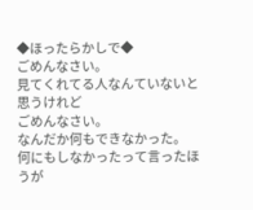◆ほったらかしで◆
ごめんなさい。
見てくれてる人なんていないと思うけれど
ごめんなさい。
なんだか何もできなかった。
何にもしなかったって言ったほうが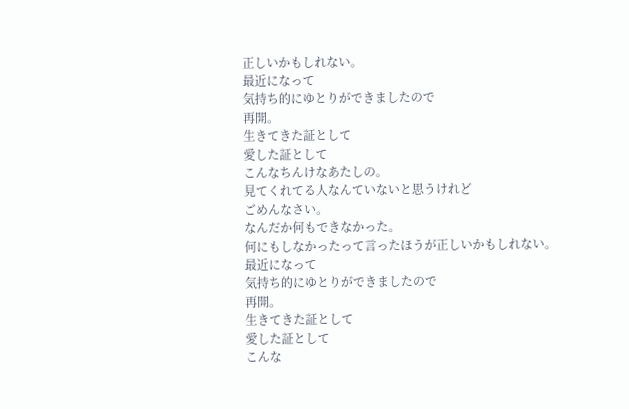正しいかもしれない。
最近になって
気持ち的にゆとりができましたので
再開。
生きてきた証として
愛した証として
こんなちんけなあたしの。
見てくれてる人なんていないと思うけれど
ごめんなさい。
なんだか何もできなかった。
何にもしなかったって言ったほうが正しいかもしれない。
最近になって
気持ち的にゆとりができましたので
再開。
生きてきた証として
愛した証として
こんな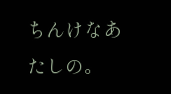ちんけなあたしの。